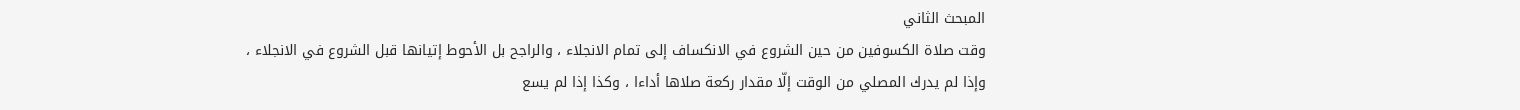المبحث الثاني
وقت صلاة الكسوفين من حين الشروع في الانكساف إلى تمام الانجلاء ، والراجح بل الأحوط إتيانها قبل الشروع في الانجلاء ، وإذا لم يدرك المصلي من الوقت إلّا مقدار ركعة صلاها أداءا ، وكذا إذا لم يسع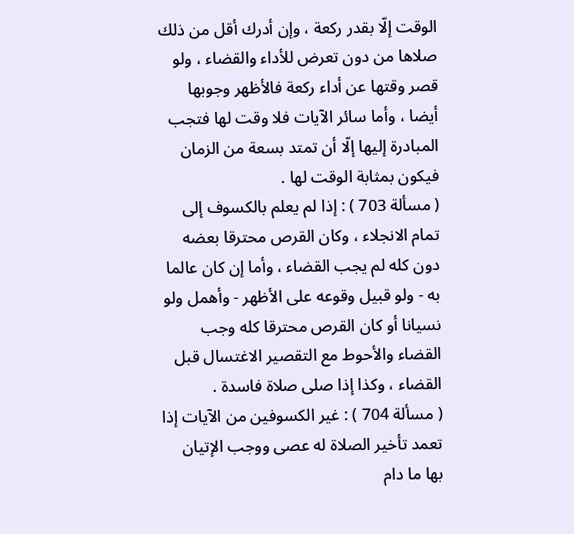الوقت إلّا بقدر ركعة ، وإن أدرك أقل من ذلك صلاها من دون تعرض للأداء والقضاء ، ولو قصر وقتها عن أداء ركعة فالأظهر وجوبها أيضا ، وأما سائر الآيات فلا وقت لها فتجب المبادرة إليها إلّا أن تمتد بسعة من الزمان فيكون بمثابة الوقت لها .
( مسألة 703 ) : إذا لم يعلم بالكسوف إلى تمام الانجلاء ، وكان القرص محترقا بعضه دون كله لم يجب القضاء ، وأما إن كان عالما به - ولو قبيل وقوعه على الأظهر - وأهمل ولو نسيانا أو كان القرص محترقا كله وجب القضاء والأحوط مع التقصير الاغتسال قبل القضاء ، وكذا إذا صلى صلاة فاسدة .
( مسألة 704 ) : غير الكسوفين من الآيات إذا تعمد تأخير الصلاة له عصى ووجب الإتيان بها ما دام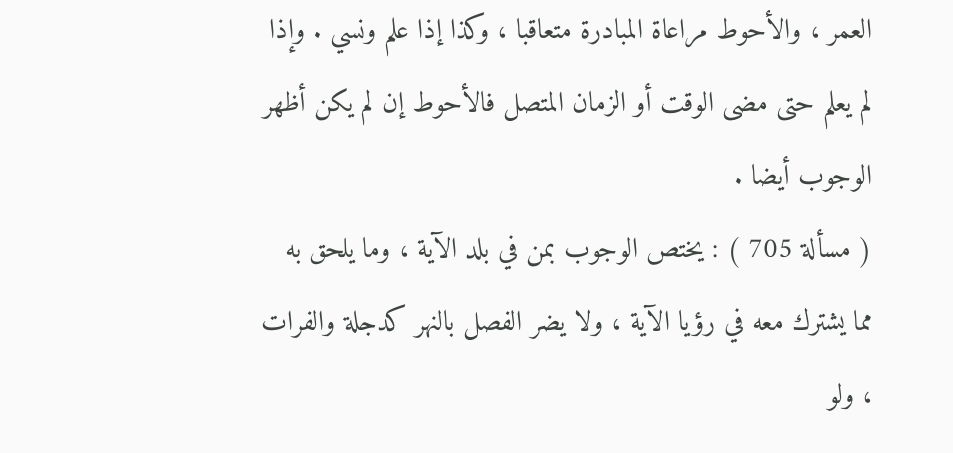العمر ، والأحوط مراعاة المبادرة متعاقبا ، وكذا إذا علم ونسي . وإذا لم يعلم حتى مضى الوقت أو الزمان المتصل فالأحوط إن لم يكن أظهر الوجوب أيضا .
( مسألة 705 ) : يختص الوجوب بمن في بلد الآية ، وما يلحق به مما يشترك معه في رؤيا الآية ، ولا يضر الفصل بالنهر كدجلة والفرات ، ولو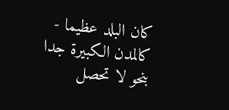كان البلد عظيما - كالمدن الكبيرة جدا بنحو لا تحصل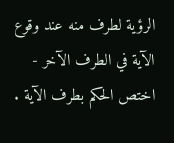الرؤية لطرف منه عند وقوع الآية في الطرف الآخر - اختص الحكم بطرف الآية .